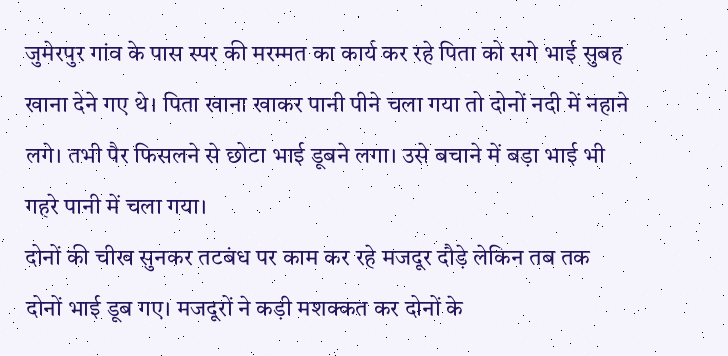जुमेरपुर गांव के पास स्पर की मरम्मत का कार्य कर रहे पिता को सगे भाई सुबह खाना देने गए थे। पिता खाना खाकर पानी पीने चला गया तो दोनों नदी में नहाने लगे। तभी पैर फिसलने से छोटा भाई डूबने लगा। उसे बचाने में बड़ा भाई भी गहरे पानी में चला गया।
दोनों की चीख सुनकर तटबंध पर काम कर रहे मजदूर दौड़े लेकिन तब तक दोनों भाई डूब गए। मजदूरों ने कड़ी मशक्कत कर दोनों के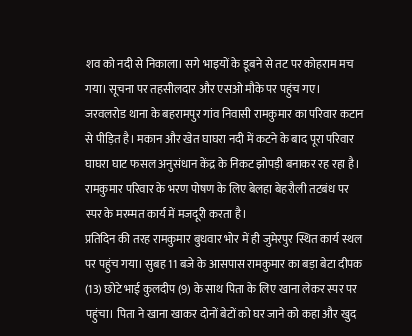शव को नदी से निकाला। सगे भाइयों के डूबने से तट पर कोहराम मच गया। सूचना पर तहसीलदार और एसओ मौके पर पहुंच गए।
जरवलरोड थाना के बहरामपुर गांव निवासी रामकुमार का परिवार कटान से पीड़ित है। मकान और खेत घाघरा नदी में कटने के बाद पूरा परिवार घाघरा घाट फसल अनुसंधान केंद्र के निकट झोपड़ी बनाकर रह रहा है। रामकुमार परिवार के भरण पोषण के लिए बेलहा बेहरौली तटबंध पर स्पर के मरम्मत कार्य में मजदूरी करता है।
प्रतिदिन की तरह रामकुमार बुधवार भोर में ही जुमेरपुर स्थित कार्य स्थल पर पहुंच गया। सुबह 11 बजे के आसपास रामकुमार का बड़ा बेटा दीपक (13) छोटे भाई कुलदीप (9) के साथ पिता के लिए खाना लेकर स्पर पर पहुंचा। पिता ने खाना खाकर दोनों बेटों को घर जाने को कहा और खुद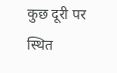कुछ दूरी पर स्थित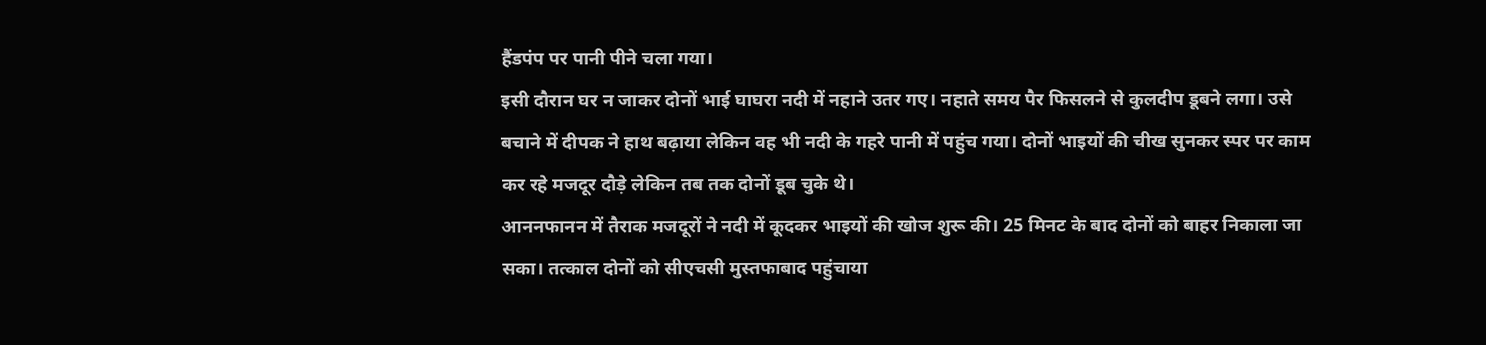हैंडपंप पर पानी पीने चला गया।
इसी दौरान घर न जाकर दोनों भाई घाघरा नदी में नहाने उतर गए। नहाते समय पैर फिसलने से कुलदीप डूबने लगा। उसे बचाने में दीपक ने हाथ बढ़ाया लेकिन वह भी नदी के गहरे पानी में पहुंच गया। दोनों भाइयों की चीख सुनकर स्पर पर काम कर रहे मजदूर दौड़े लेकिन तब तक दोनों डूब चुके थे।
आननफानन में तैराक मजदूरों ने नदी में कूदकर भाइयों की खोज शुरू की। 25 मिनट के बाद दोनों को बाहर निकाला जा सका। तत्काल दोनों को सीएचसी मुस्तफाबाद पहुंचाया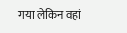गया लेकिन वहां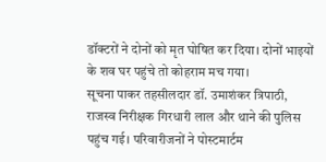डॉक्टरों ने दोनों को मृत घोषित कर दिया। दोनों भाइयों के शव घर पहुंचे तो कोहराम मच गया।
सूचना पाकर तहसीलदार डॉ. उमाशंकर त्रिपाठी, राजस्व निरीक्षक गिरधारी लाल और थाने की पुलिस पहुंच गई। परिवारीजनों ने पोस्टमार्टम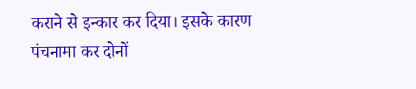कराने से इन्कार कर दिया। इसके कारण पंचनामा कर दोनों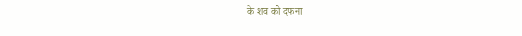के शव को दफना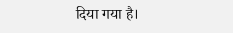दिया गया है।